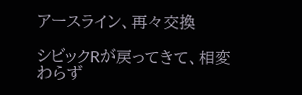アースライン、再々交換

シビックRが戻ってきて、相変わらず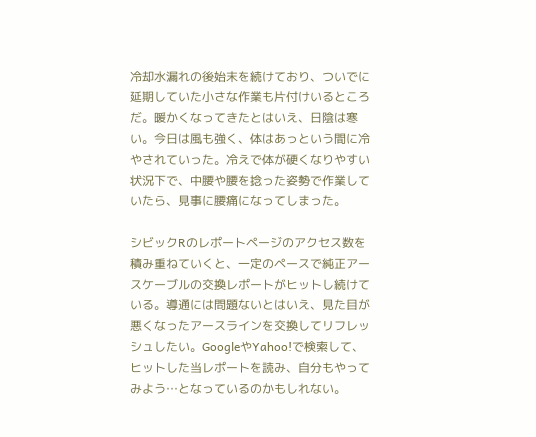冷却水漏れの後始末を続けており、ついでに延期していた小さな作業も片付けいるところだ。暖かくなってきたとはいえ、日陰は寒い。今日は風も強く、体はあっという間に冷やされていった。冷えで体が硬くなりやすい状況下で、中腰や腰を捻った姿勢で作業していたら、見事に腰痛になってしまった。

シビックRのレポートページのアクセス数を積み重ねていくと、一定のペースで純正アースケーブルの交換レポートがヒットし続けている。導通には問題ないとはいえ、見た目が悪くなったアースラインを交換してリフレッシュしたい。GoogleやYahoo!で検索して、ヒットした当レポートを読み、自分もやってみよう…となっているのかもしれない。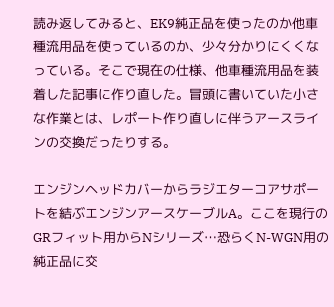読み返してみると、EK9純正品を使ったのか他車種流用品を使っているのか、少々分かりにくくなっている。そこで現在の仕様、他車種流用品を装着した記事に作り直した。冒頭に書いていた小さな作業とは、レポート作り直しに伴うアースラインの交換だったりする。

エンジンヘッドカバーからラジエターコアサポートを結ぶエンジンアースケーブルA。ここを現行のGRフィット用からNシリーズ…恐らくN-WGN用の純正品に交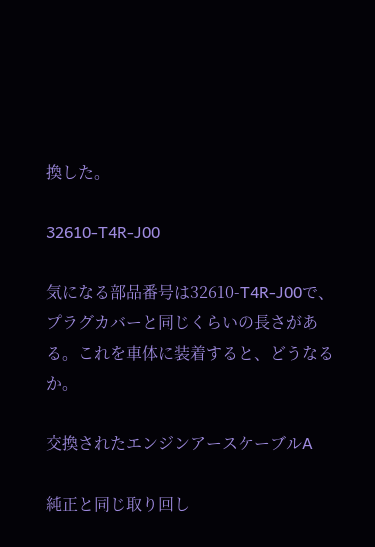換した。

32610-T4R-J00

気になる部品番号は32610-T4R-J00で、プラグカバーと同じくらいの長さがある。これを車体に装着すると、どうなるか。

交換されたエンジンアースケーブルA

純正と同じ取り回し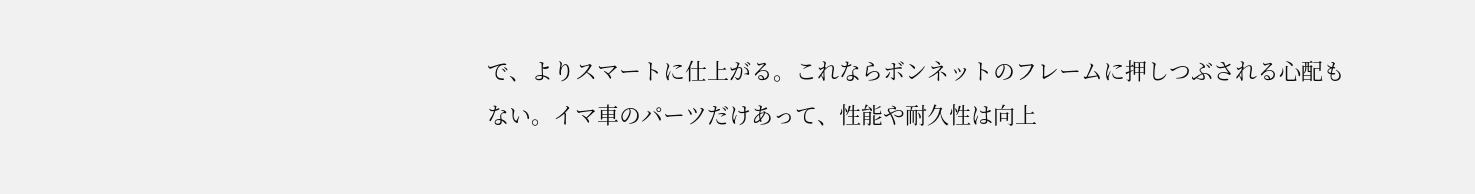で、よりスマートに仕上がる。これならボンネットのフレームに押しつぶされる心配もない。イマ車のパーツだけあって、性能や耐久性は向上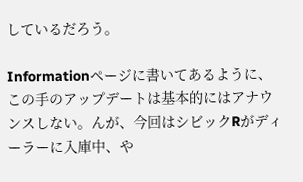しているだろう。

Informationページに書いてあるように、この手のアップデートは基本的にはアナウンスしない。んが、今回はシビックRがディーラーに入庫中、や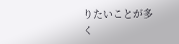りたいことが多く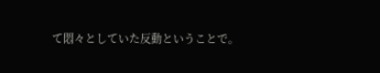て悶々としていた反動ということで。